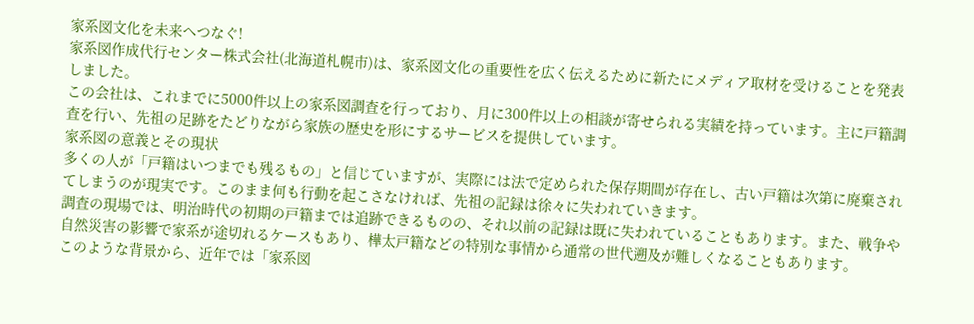家系図文化を未来へつなぐ!
家系図作成代行センター株式会社(北海道札幌市)は、家系図文化の重要性を広く伝えるために新たにメディア取材を受けることを発表しました。
この会社は、これまでに5000件以上の家系図調査を行っており、月に300件以上の相談が寄せられる実績を持っています。主に戸籍調査を行い、先祖の足跡をたどりながら家族の歴史を形にするサービスを提供しています。
家系図の意義とその現状
多くの人が「戸籍はいつまでも残るもの」と信じていますが、実際には法で定められた保存期間が存在し、古い戸籍は次第に廃棄されてしまうのが現実です。このまま何も行動を起こさなければ、先祖の記録は徐々に失われていきます。
調査の現場では、明治時代の初期の戸籍までは追跡できるものの、それ以前の記録は既に失われていることもあります。また、戦争や自然災害の影響で家系が途切れるケースもあり、樺太戸籍などの特別な事情から通常の世代遡及が難しくなることもあります。
このような背景から、近年では「家系図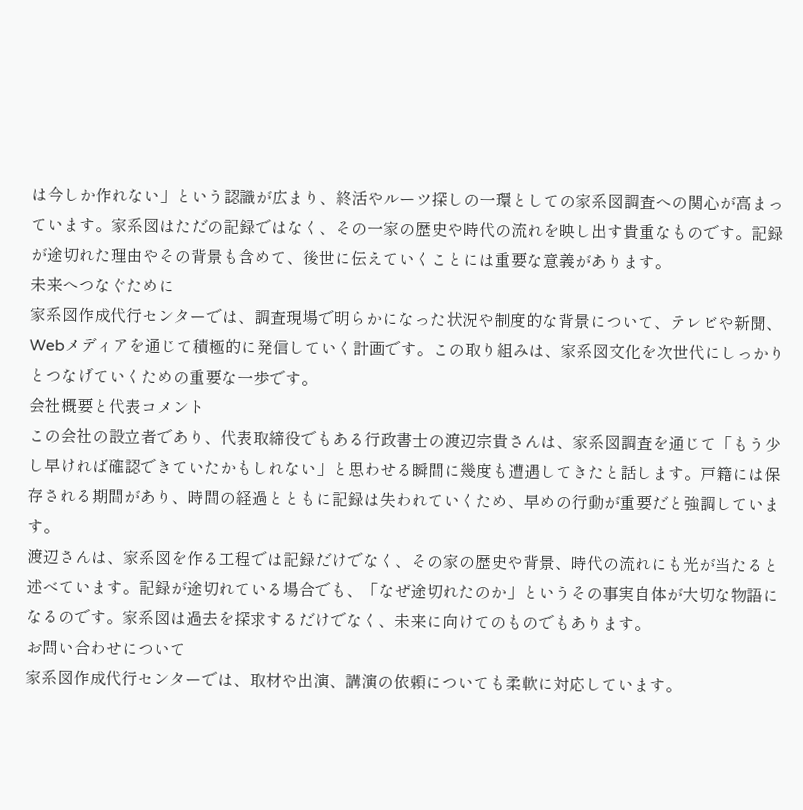は今しか作れない」という認識が広まり、終活やルーツ探しの一環としての家系図調査への関心が高まっています。家系図はただの記録ではなく、その一家の歴史や時代の流れを映し出す貴重なものです。記録が途切れた理由やその背景も含めて、後世に伝えていくことには重要な意義があります。
未来へつなぐために
家系図作成代行センターでは、調査現場で明らかになった状況や制度的な背景について、テレビや新聞、Webメディアを通じて積極的に発信していく計画です。この取り組みは、家系図文化を次世代にしっかりとつなげていくための重要な一歩です。
会社概要と代表コメント
この会社の設立者であり、代表取締役でもある行政書士の渡辺宗貴さんは、家系図調査を通じて「もう少し早ければ確認できていたかもしれない」と思わせる瞬間に幾度も遭遇してきたと話します。戸籍には保存される期間があり、時間の経過とともに記録は失われていくため、早めの行動が重要だと強調しています。
渡辺さんは、家系図を作る工程では記録だけでなく、その家の歴史や背景、時代の流れにも光が当たると述べています。記録が途切れている場合でも、「なぜ途切れたのか」というその事実自体が大切な物語になるのです。家系図は過去を探求するだけでなく、未来に向けてのものでもあります。
お問い合わせについて
家系図作成代行センターでは、取材や出演、講演の依頼についても柔軟に対応しています。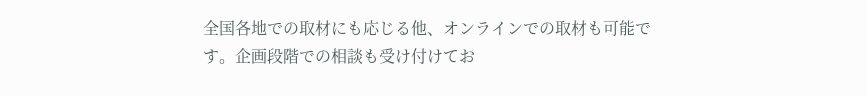全国各地での取材にも応じる他、オンラインでの取材も可能です。企画段階での相談も受け付けてお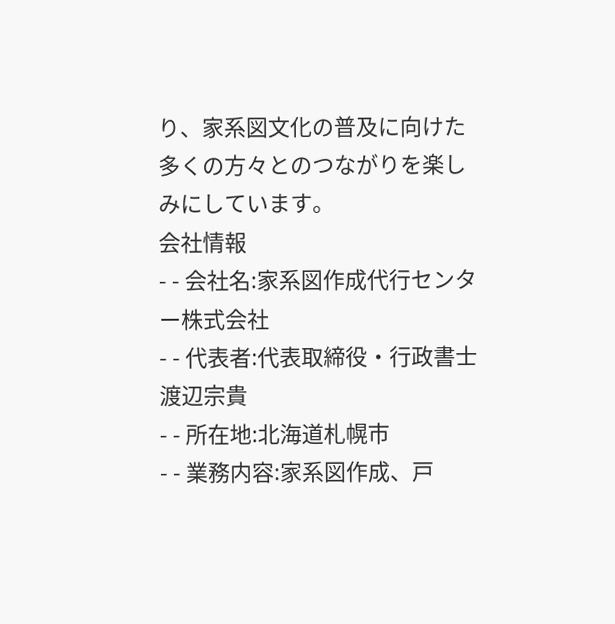り、家系図文化の普及に向けた多くの方々とのつながりを楽しみにしています。
会社情報
- - 会社名:家系図作成代行センター株式会社
- - 代表者:代表取締役・行政書士 渡辺宗貴
- - 所在地:北海道札幌市
- - 業務内容:家系図作成、戸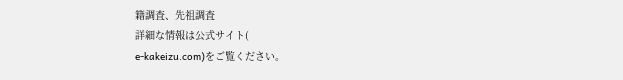籍調査、先祖調査
詳細な情報は公式サイト(
e-kakeizu.com)をご覧ください。